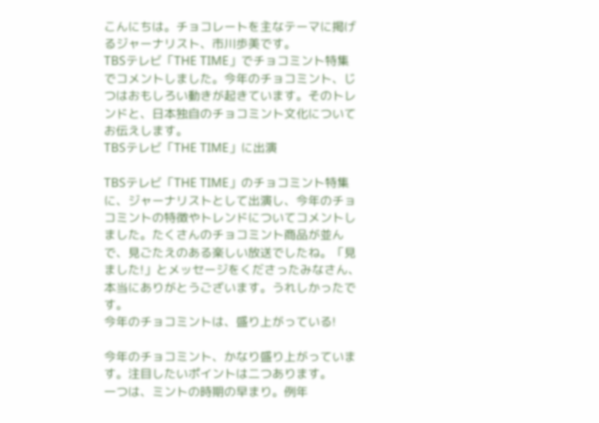こんにちは。チョコレートを主なテーマに掲げるジャーナリスト、市川歩美です。
TBSテレビ「THE TIME」でチョコミント特集でコメントしました。今年のチョコミント、じつはおもしろい動きが起きています。そのトレンドと、日本独自のチョコミント文化についてお伝えします。
TBSテレビ「THE TIME」に出演

TBSテレビ「THE TIME」のチョコミント特集に、ジャーナリストとして出演し、今年のチョコミントの特徴やトレンドについてコメントしました。たくさんのチョコミント商品が並んで、見ごたえのある楽しい放送でしたね。「見ました!」とメッセージをくださったみなさん、本当にありがとうございます。うれしかったです。
今年のチョコミントは、盛り上がっている!

今年のチョコミント、かなり盛り上がっています。注目したいポイントは二つあります。
一つは、ミントの時期の早まり。例年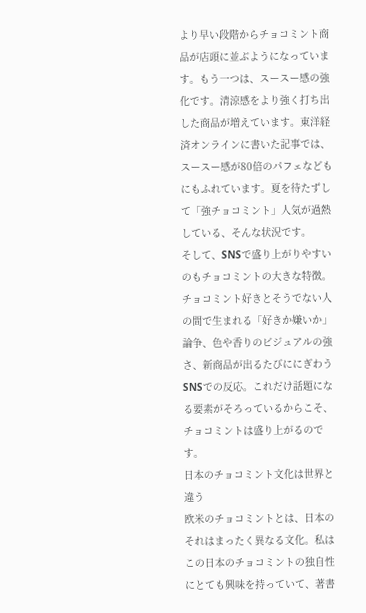より早い段階からチョコミント商品が店頭に並ぶようになっています。もう一つは、スースー感の強化です。清涼感をより強く打ち出した商品が増えています。東洋経済オンラインに書いた記事では、スースー感が80倍のパフェなどもにもふれています。夏を待たずして「強チョコミント」人気が過熱している、そんな状況です。
そして、SNSで盛り上がりやすいのもチョコミントの大きな特徴。チョコミント好きとそうでない人の間で生まれる「好きか嫌いか」論争、色や香りのビジュアルの強さ、新商品が出るたびににぎわうSNSでの反応。これだけ話題になる要素がそろっているからこそ、チョコミントは盛り上がるのです。
日本のチョコミント文化は世界と違う
欧米のチョコミントとは、日本のそれはまったく異なる文化。私はこの日本のチョコミントの独自性にとても興味を持っていて、著書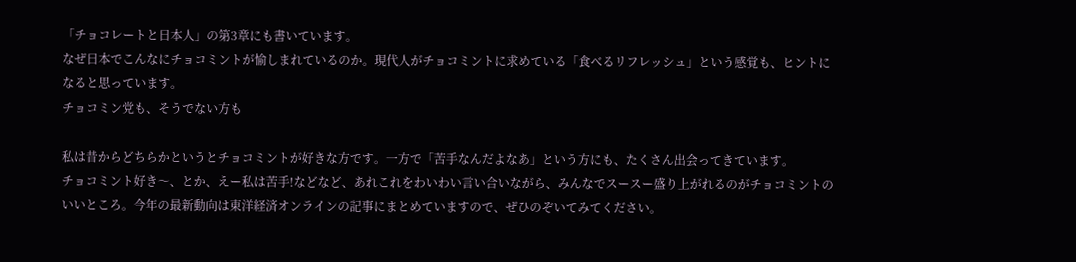「チョコレートと日本人」の第3章にも書いています。
なぜ日本でこんなにチョコミントが愉しまれているのか。現代人がチョコミントに求めている「食べるリフレッシュ」という感覚も、ヒントになると思っています。
チョコミン党も、そうでない方も

私は昔からどちらかというとチョコミントが好きな方です。一方で「苦手なんだよなあ」という方にも、たくさん出会ってきています。
チョコミント好き〜、とか、えー私は苦手!などなど、あれこれをわいわい言い合いながら、みんなでスースー盛り上がれるのがチョコミントのいいところ。今年の最新動向は東洋経済オンラインの記事にまとめていますので、ぜひのぞいてみてください。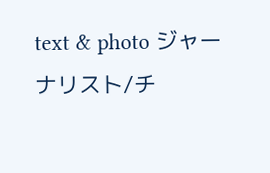text & photo ジャーナリスト/チ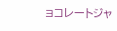ョコレートジャ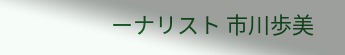ーナリスト 市川歩美